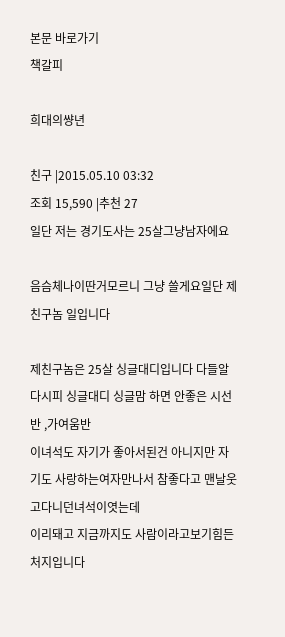본문 바로가기
책갈피

희대의썅년

친구 |2015.05.10 03:32
조회 15,590 |추천 27
일단 저는 경기도사는 25살그냥남자에요

음슴체나이딴거모르니 그냥 쓸게요일단 제 친구놈 일입니다

제친구놈은 25살 싱글대디입니다 다들알다시피 싱글대디 싱글맘 하면 안좋은 시선반 ,가여움반
이녀석도 자기가 좋아서된건 아니지만 자기도 사랑하는여자만나서 참좋다고 맨날웃고다니던녀석이엿는데
이리돼고 지금까지도 사람이라고보기힘든 처지입니다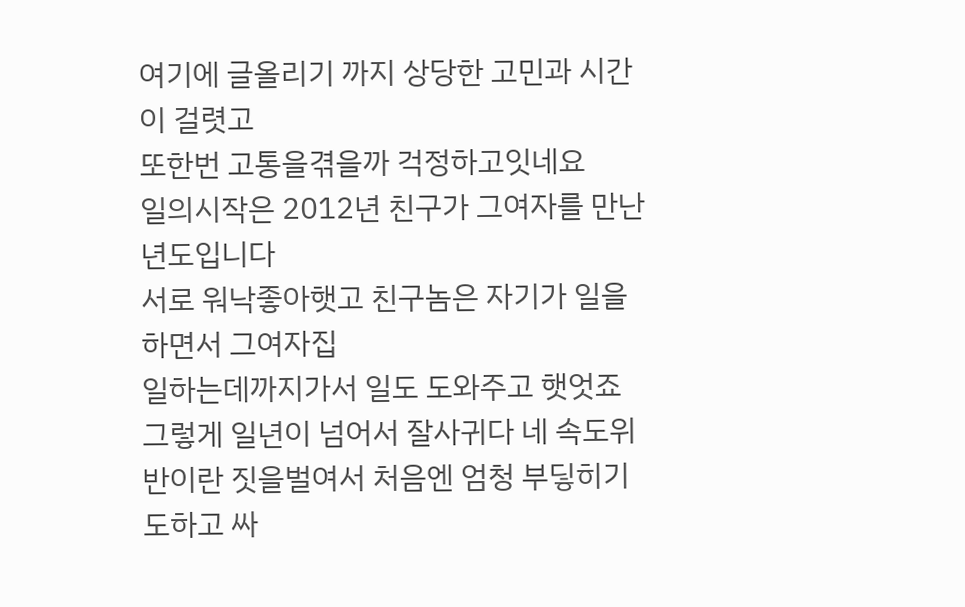여기에 글올리기 까지 상당한 고민과 시간이 걸렷고
또한번 고통을겪을까 걱정하고잇네요
일의시작은 2012년 친구가 그여자를 만난년도입니다
서로 워낙좋아햇고 친구놈은 자기가 일을하면서 그여자집
일하는데까지가서 일도 도와주고 햇엇죠
그렇게 일년이 넘어서 잘사귀다 네 속도위반이란 짓을벌여서 처음엔 엄청 부딯히기도하고 싸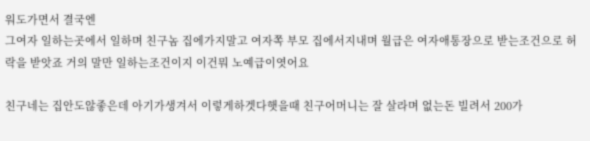워도가면서 결국엔
그여자 일하는곳에서 일하며 친구놈 집에가지말고 여자쪽 부모 집에서지내며 월급은 여자애통장으로 받는조건으로 허락을 받앗죠 거의 말만 일하는조건이지 이건뭐 노예급이엿어요

친구네는 집안도않좋은데 아기가생겨서 이렇게하겟다햇을때 친구어머니는 잘 살라며 없는돈 빌려서 200가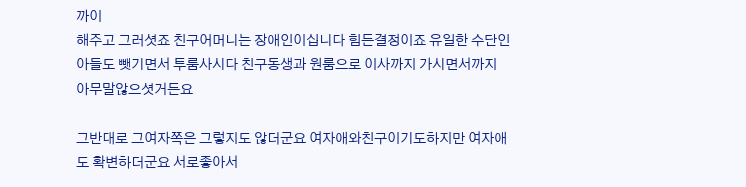까이
해주고 그러셧죠 친구어머니는 장애인이십니다 힘든결정이죠 유일한 수단인 아들도 뺏기면서 투룸사시다 친구동생과 원룸으로 이사까지 가시면서까지 아무말않으셧거든요

그반대로 그여자쪽은 그렇지도 않더군요 여자애와친구이기도하지만 여자애도 확변하더군요 서로좋아서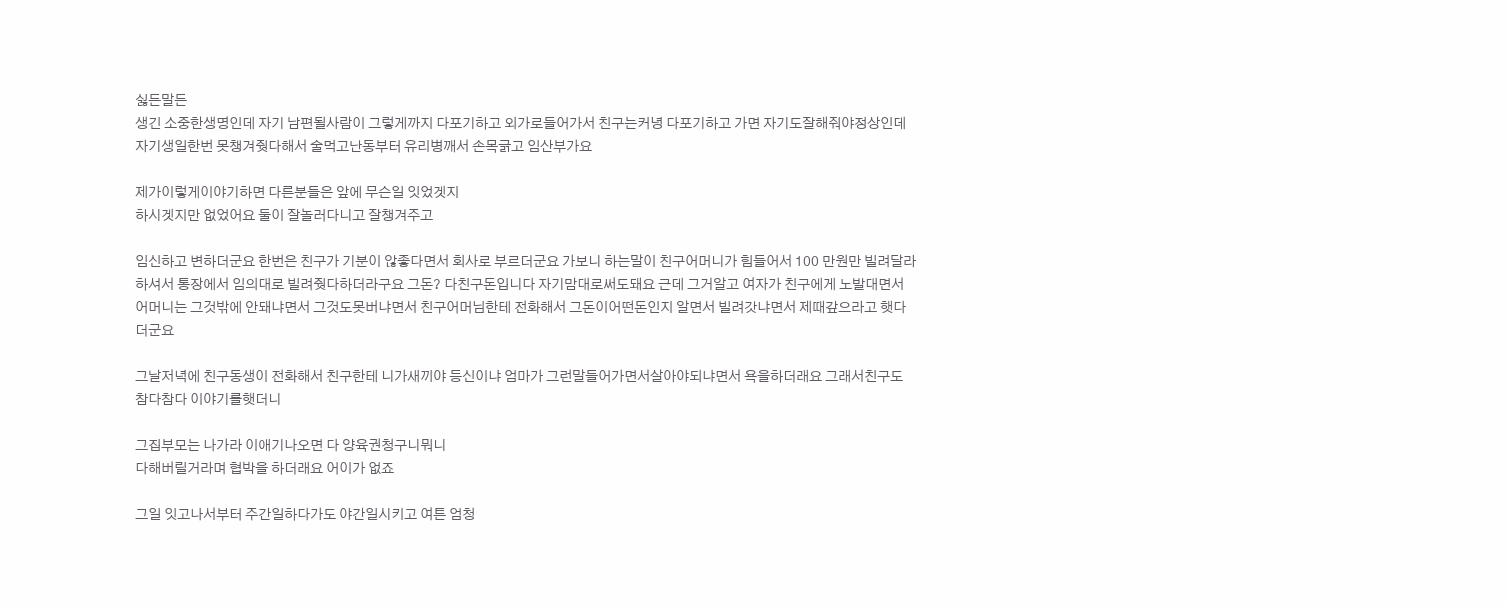싫든말든
생긴 소중한생명인데 자기 남편될사람이 그렇게까지 다포기하고 외가로들어가서 친구는커녕 다포기하고 가면 자기도잘해줘야정상인데 자기생일한번 못챙겨줫다해서 술먹고난동부터 유리병깨서 손목긁고 임산부가요

제가이렇게이야기하면 다른분들은 앞에 무슨일 잇었겟지
하시겟지만 없었어요 둘이 잘놀러다니고 잘챙겨주고

임신하고 변하더군요 한번은 친구가 기분이 않좋다면서 회사로 부르더군요 가보니 하는말이 친구어머니가 힘들어서 100 만원만 빌려달라하셔서 통장에서 임의대로 빌려줫다하더라구요 그돈? 다친구돈입니다 자기맘대로써도돼요 근데 그거알고 여자가 친구에게 노발대면서 어머니는 그것밖에 안돼냐면서 그것도못버냐면서 친구어머님한테 전화해서 그돈이어떤돈인지 알면서 빌려갓냐면서 제때갚으라고 햇다더군요

그날저녁에 친구동생이 전화해서 친구한테 니가새끼야 등신이냐 엄마가 그런말들어가면서살아야되냐면서 욕을하더래요 그래서친구도 참다참다 이야기를햇더니

그집부모는 나가라 이애기나오면 다 양육권청구니뭐니
다해버릴거라며 협박을 하더래요 어이가 없죠

그일 잇고나서부터 주간일하다가도 야간일시키고 여튼 엄청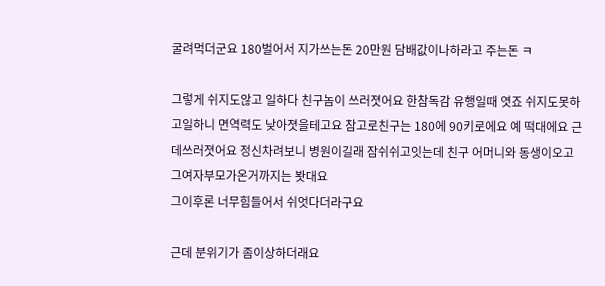굴려먹더군요 180벌어서 지가쓰는돈 20만원 담배값이나하라고 주는돈 ㅋ

그렇게 쉬지도않고 일하다 친구놈이 쓰러졋어요 한참독감 유행일때 엿죠 쉬지도못하고일하니 면역력도 낮아졋을테고요 참고로친구는 180에 90키로에요 예 떡대에요 근데쓰러졋어요 정신차려보니 병원이길래 잠쉬쉬고잇는데 친구 어머니와 동생이오고 그여자부모가온거까지는 봣대요
그이후론 너무힘들어서 쉬엇다더라구요

근데 분위기가 좀이상하더래요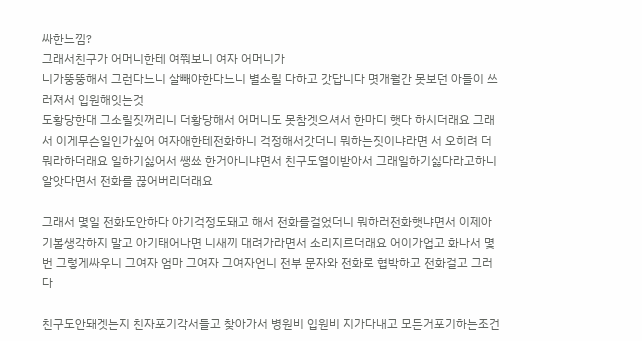싸한느낌?
그래서친구가 어머니한테 여쭤보니 여자 어머니가
니가뚱뚱해서 그런다느니 살빼야한다느니 별소릴 다하고 갓답니다 몃개월간 못보던 아들이 쓰러져서 입원해잇는것
도황당한대 그소릴짓꺼리니 더황당해서 어머니도 못참겟으셔서 한마디 햇다 하시더래요 그래서 이게무슨일인가싶어 여자애한테전화하니 걱정해서갓더니 뭐하는짓이냐라면 서 오히려 더뭐라하더래요 일하기싫어서 쌩쑈 한거아니냐면서 친구도열이받아서 그래일하기싫다라고하니 알앗다면서 전화를 끊어버리더래요

그래서 몇일 전화도안하다 아기걱정도돼고 해서 전화를걸었더니 뭐하러전화햇냐면서 이제아기볼생각하지 말고 아기태어나면 니새끼 대려가라면서 소리지르더래요 어이가업고 화나서 몇번 그렇게싸우니 그여자 엄마 그여자 그여자언니 전부 문자와 전화로 협박하고 전화걸고 그러다

친구도안돼겟는지 친자포기각서들고 찾아가서 병원비 입원비 지가다내고 모든거포기하는조건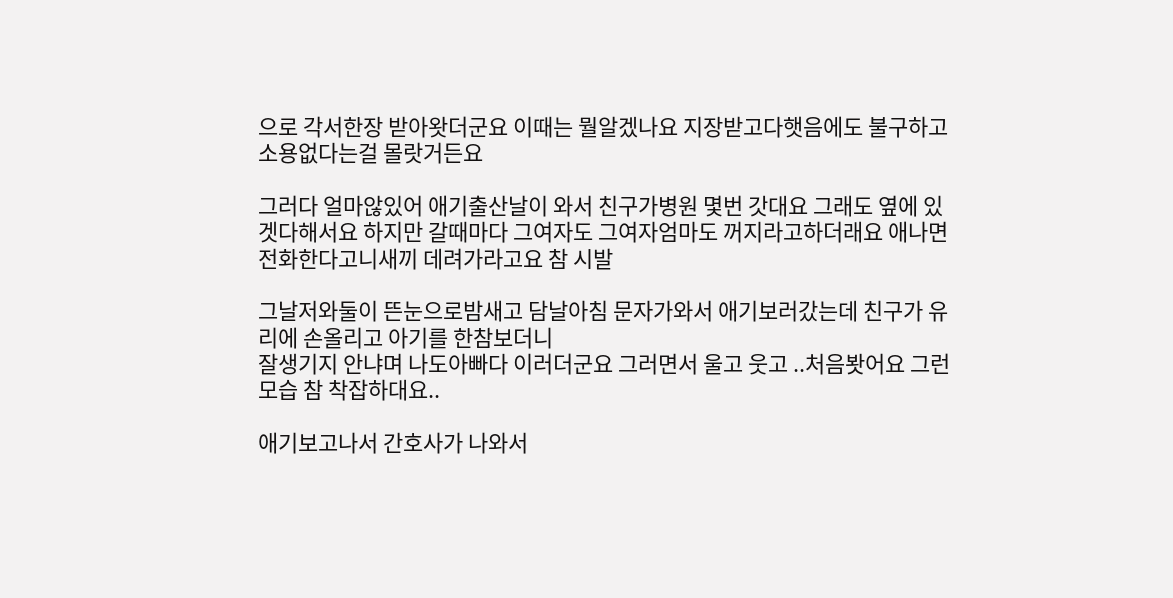으로 각서한장 받아왓더군요 이때는 뭘알겠나요 지장받고다햇음에도 불구하고 소용없다는걸 몰랏거든요

그러다 얼마않있어 애기출산날이 와서 친구가병원 몇번 갓대요 그래도 옆에 있겟다해서요 하지만 갈때마다 그여자도 그여자엄마도 꺼지라고하더래요 애나면전화한다고니새끼 데려가라고요 참 시발

그날저와둘이 뜬눈으로밤새고 담날아침 문자가와서 애기보러갔는데 친구가 유리에 손올리고 아기를 한참보더니
잘생기지 안냐며 나도아빠다 이러더군요 그러면서 울고 웃고 ..처음봣어요 그런모습 참 착잡하대요..

애기보고나서 간호사가 나와서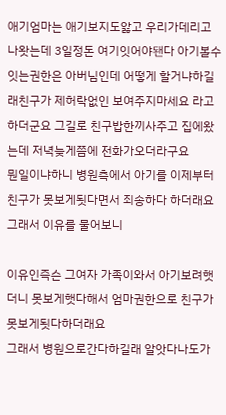애기엄마는 애기보지도앓고 우리가데리고 나왓는데 3일정돈 여기잇어야됀다 아기볼수잇는권한은 아버님인데 어떻게 할거냐하길래친구가 제허락없인 보여주지마세요 라고하더군요 그길로 친구밥한끼사주고 집에왔는데 저녁늦게쯤에 전화가오더라구요
뭔일이냐하니 병원측에서 아기를 이제부터 친구가 못보게됫다면서 죄송하다 하더래요 그래서 이유를 물어보니

이유인즉슨 그여자 가족이와서 아기보려햇더니 못보게햇다해서 엄마권한으로 친구가못보게됫다하더래요
그래서 병원으로간다하길래 알앗다나도가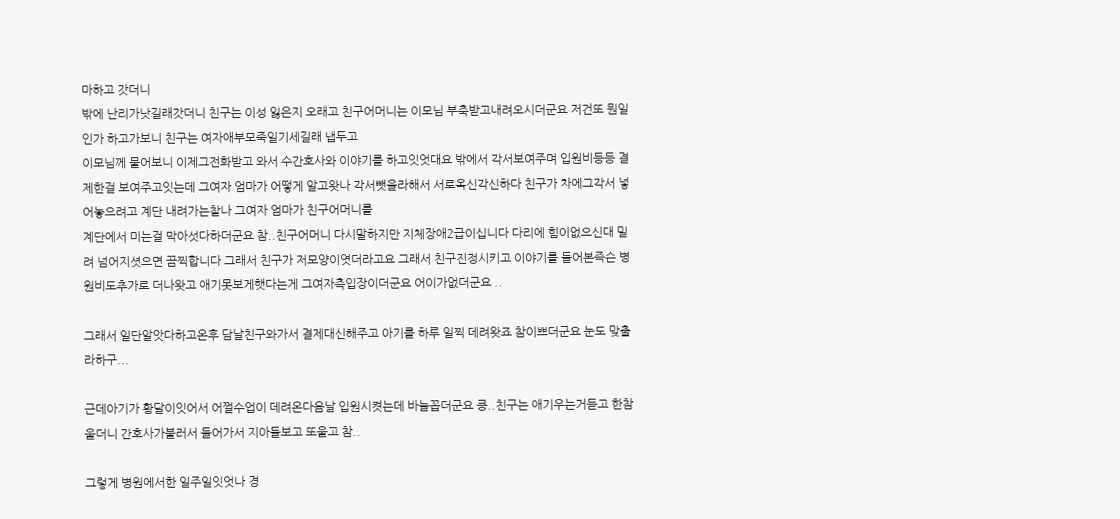마하고 갓더니
밖에 난리가낫길래갓더니 친구는 이성 잃은지 오래고 친구어머니는 이모님 부축받고내려오시더군요 저건또 뭔일인가 하고가보니 친구는 여자애부모죽일기세길래 냅두고
이모님께 물어보니 이제그전화받고 와서 수간호사와 이야기를 하고잇엇대요 밖에서 각서보여주며 입원비등등 결제한걸 보여주고잇는데 그여자 엄마가 어떻게 알고왓나 각서뺏을라해서 서로옥신각신하다 친구가 차에그각서 넣어놓으려고 계단 내려가는찰나 그여자 엄마가 친구어머니를
계단에서 미는걸 막아섯다하더군요 참..친구어머니 다시말하지만 지체장애2급이십니다 다리에 힘이없으신대 밀려 넘어지셧으면 끔찍합니다 그래서 친구가 저모양이엿더라고요 그래서 친구진정시키고 이야기를 들어본즉슨 병원비도추가로 더나왓고 애기못보게햇다는게 그여자측입장이더군요 어이가없더군요 ..

그래서 일단알앗다하고온후 담날친구와가서 결제대신해주고 아기를 하루 일찍 데려왓죠 참이쁘더군요 눈도 맞출라하구...

근데아기가 황달이잇어서 어쩔수업이 데려온다음날 입원시켯는데 바늘꼽더군요 킁..친구는 애기우는거듣고 한참울더니 간호사가불러서 들어가서 지아들보고 또울고 참..

그렇게 병원에서한 일주일잇엇나 경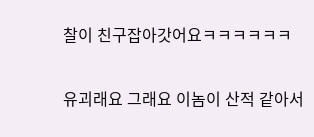찰이 친구잡아갓어요ㅋㅋㅋㅋㅋㅋ

유괴래요 그래요 이놈이 산적 같아서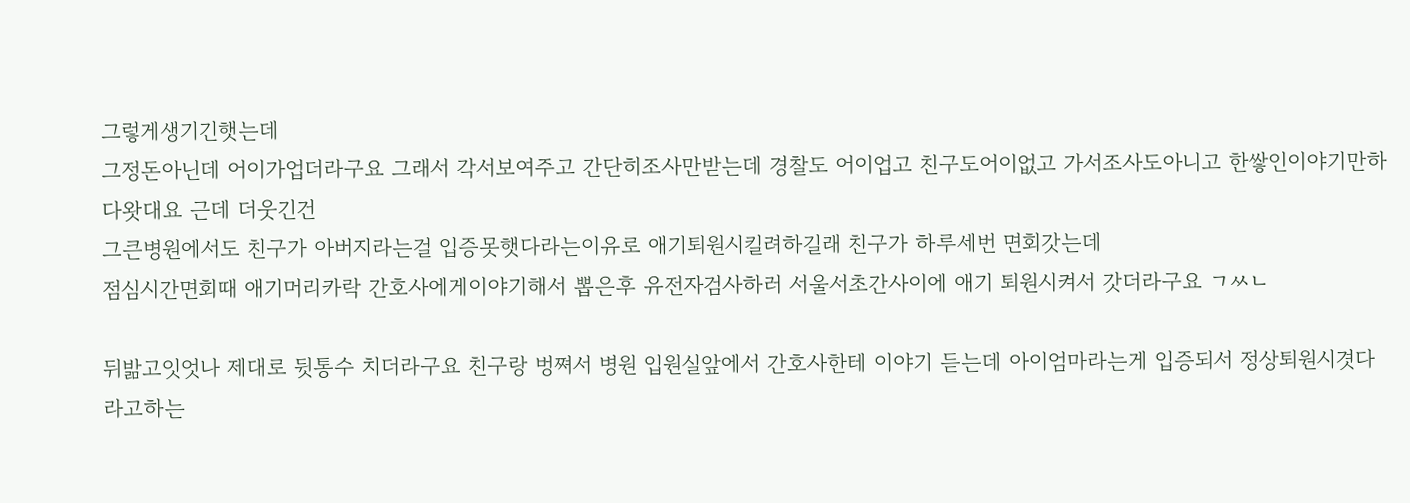그렇게생기긴햇는데
그정돈아닌데 어이가업더라구요 그래서 각서보여주고 간단히조사만받는데 경찰도 어이업고 친구도어이없고 가서조사도아니고 한쌓인이야기만하다왓대요 근데 더웃긴건
그큰병원에서도 친구가 아버지라는걸 입증못햇다라는이유로 애기퇴원시킬려하길래 친구가 하루세번 면회갓는데
점심시간면회때 애기머리카락 간호사에게이야기해서 뽑은후 유전자검사하러 서울서초간사이에 애기 퇴원시켜서 갓더라구요 ㄱㅆㄴ

뒤밞고잇엇나 제대로 뒷통수 치더라구요 친구랑 벙쪄서 병원 입원실앞에서 간호사한테 이야기 듣는데 아이엄마라는게 입증되서 정상퇴원시겻다 라고하는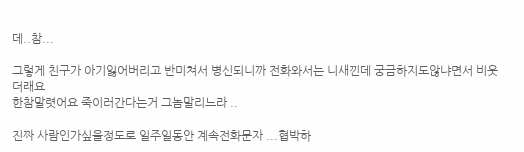데..참...

그렇게 친구가 아기잃어버리고 반미쳐서 병신되니까 전화와서는 니새낀데 궁금하지도않냐면서 비웃더래요
한참말렷어요 죽이러간다는거 그놈말리느라 ..

진짜 사람인가싶을정도로 일주일동안 계속전화문자 ...협박하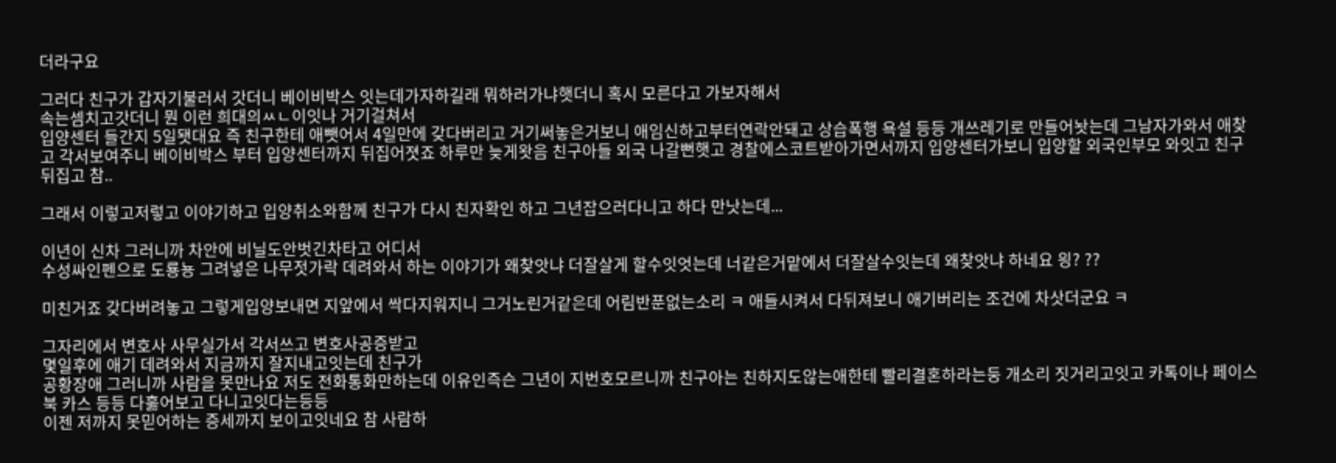더라구요

그러다 친구가 갑자기불러서 갓더니 베이비박스 잇는데가자하길래 뭐하러가냐햇더니 혹시 모른다고 가보자해서
속는셈치고갓더니 뭔 이런 희대의ㅆㄴ이잇나 거기걸쳐서
입양센터 들간지 5일됏대요 즉 친구한테 애뺏어서 4일만에 갖다버리고 거기써놓은거보니 애임신하고부터연락안돼고 상습폭행 욕설 등등 개쓰레기로 만들어놧는데 그남자가와서 애찾고 각서보여주니 베이비박스 부터 입양센터까지 뒤집어졋죠 하루만 늦게왓음 친구아들 외국 나갈뻔햇고 경찰에스코트받아가면서까지 입양센터가보니 입양할 외국인부모 와잇고 친구 뒤집고 참..

그래서 이렇고저렇고 이야기하고 입양취소와함께 친구가 다시 친자확인 하고 그년잡으러다니고 하다 만낫는데...

이년이 신차 그러니까 차안에 비닐도안벗긴차타고 어디서
수성싸인펜으로 도룡뇽 그려넣은 나무젓가락 데려와서 하는 이야기가 왜찾앗냐 더잘살게 할수잇엇는데 너같은거맡에서 더잘살수잇는데 왜찾앗냐 하네요 읭? ??

미친거죠 갖다버려놓고 그렇게입양보내면 지앞에서 싹다지워지니 그거노린거같은데 어림반푼없는소리 ㅋ 애들시켜서 다뒤져보니 애기버리는 조건에 차삿더군요 ㅋ

그자리에서 변호사 사무실가서 각서쓰고 변호사공증받고
몇일후에 애기 데려와서 지금까지 잘지내고잇는데 친구가
공황장애 그러니까 사람을 못만나요 저도 전화통화만하는데 이유인즉슨 그년이 지번호모르니까 친구아는 친하지도않는애한테 빨리결혼하라는둥 개소리 짓거리고잇고 카톡이나 페이스북 카스 등등 다훓어보고 다니고잇다는등등
이젠 저까지 못믿어하는 증세까지 보이고잇네요 참 사람하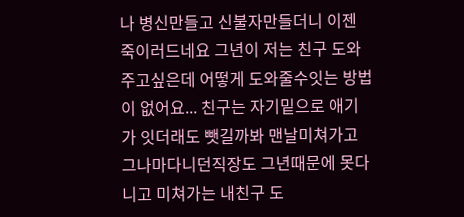나 병신만들고 신불자만들더니 이젠 죽이러드네요 그년이 저는 친구 도와주고싶은데 어떻게 도와줄수잇는 방법이 없어요... 친구는 자기밑으로 애기가 잇더래도 뺏길까봐 맨날미쳐가고 그나마다니던직장도 그년때문에 못다니고 미쳐가는 내친구 도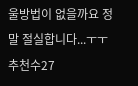울방법이 없을까요 정말 절실합니다...ㅜㅜ
추천수27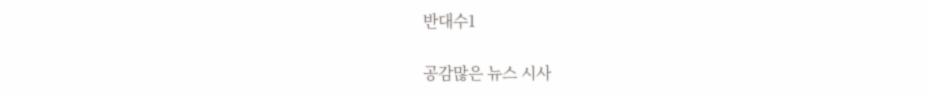반대수1

공감많은 뉴스 시사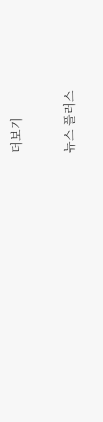더보기

뉴스 플러스